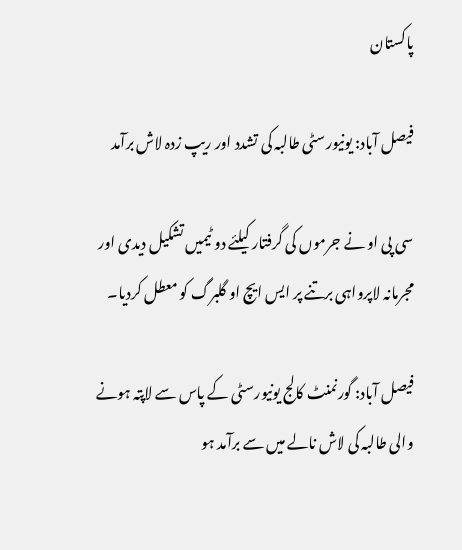پاکستان

فیصل آباد: یونیورسٹی طالبہ کی تشدد اور ریپ زدہ لاش برآمد

سی پی او نے جرموں کی گرفتار کیلئے دو ٹیمیں تشکیل دیدی اور مجرمانہ لاپرواہی برتنے پر ایس ایچ او گلبرگ کو معطل کردیا۔

فیصل آباد: گورنمنٹ کالج یونیورسٹی کے پاس سے لاپتہ ہونے والی طالبہ کی لاش نالے میں سے برآمد ہو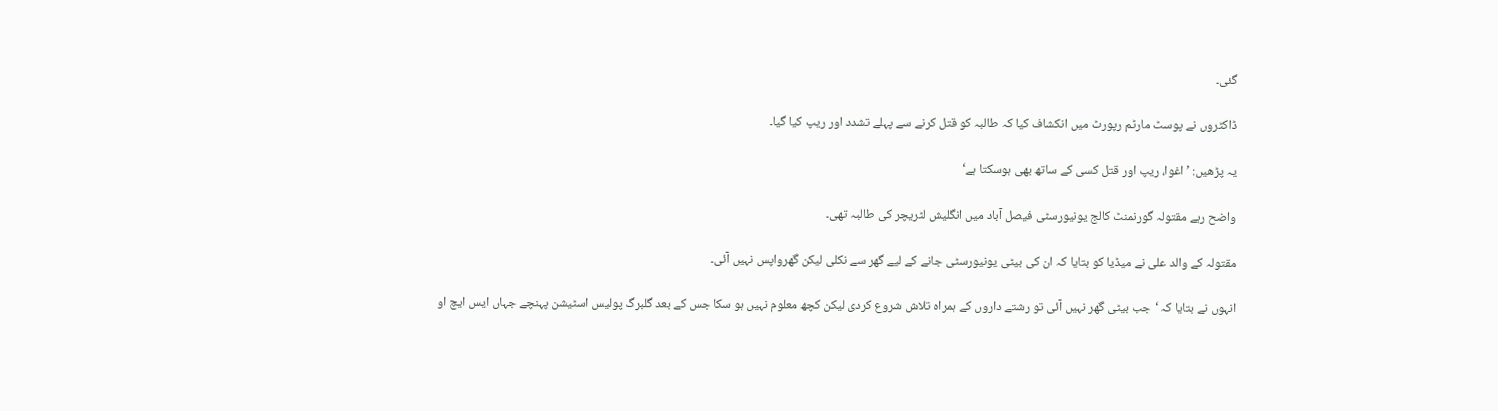گئی۔

ڈاکٹروں نے پوسٹ مارٹم رپورٹ میں انکشاف کیا کہ طالبہ کو قتل کرنے سے پہلے تشدد اور ریپ کیا گیا۔

یہ پڑھیں: ’اغوا، ریپ اور قتل کسی کے ساتھ بھی ہوسکتا ہے‘

واضح رہے مقتولہ گورنمنٹ کالج یونیورسٹی فیصل آباد میں انگلیش لٹریچر کی طالبہ تھی۔

مقتولہ کے والد علی نے میڈیا کو بتایا کہ ان کی بیٹی یونیورسٹی جانے کے لیے گھر سے نکلی لیکن گھرواپس نہیں آئی۔

انہوں نے بتایا کہ ‘جب بیٹی گھر نہیں آئی تو رشتے داروں کے ہمراہ تلاش شروع کردی لیکن کچھ معلوم نہیں ہو سکا جس کے بعد گلبرگ پولیس اسٹیشن پہنچے جہاں ایس ایچ او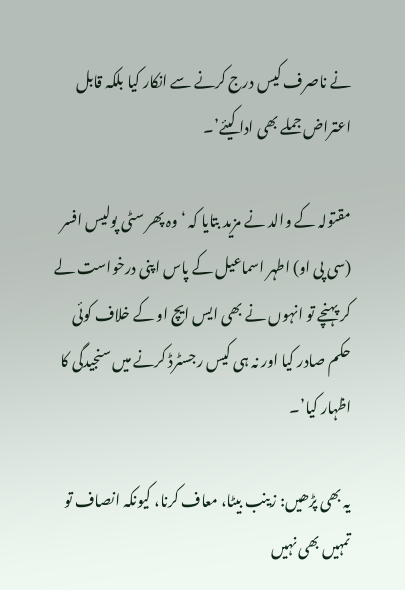نے ناصرف کیس درج کرنے سے انکار کیا بلکہ قابل اعتراض جملے بھی ادا کیئے’۔

مقتولہ کے والد نے مزید بتایا کہ ‘وہ پھر سٹی پولیس افسر (سی پی او) اطہر اسماعیل کے پاس اپنی درخواست لے کر پہنچے تو انہوں نے بھی ایس ایچ او کے خلاف کوئی حکم صادر کیا اور نہ ہی کیس رجسٹرڈ کرنے میں سنجیدگی کا اظہار کیا’۔

یہ بھی پڑھیں: زینب بیٹا، معاف کرنا، کیونکہ انصاف تو تمہیں بھی نہیں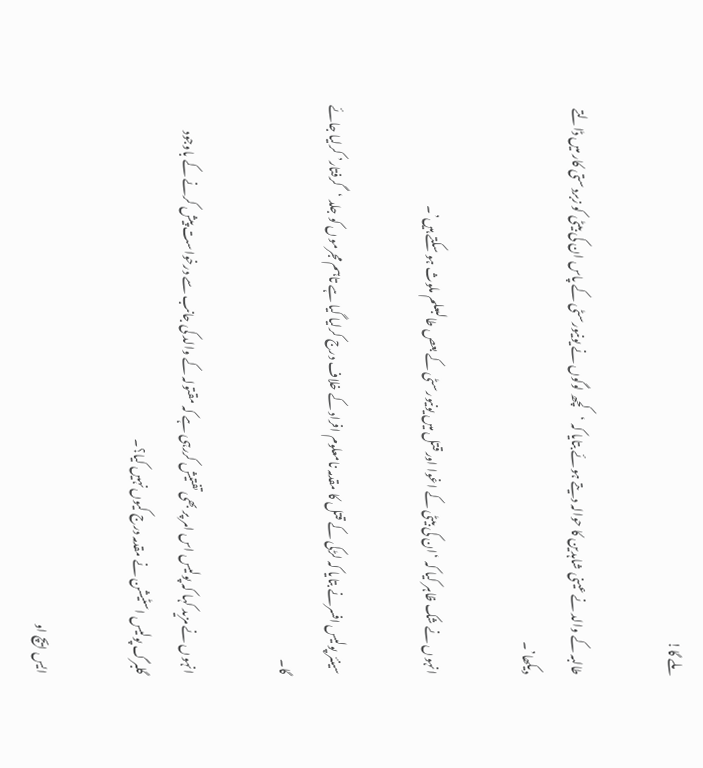ملے گا!

طالبہ کے والد نے عینی شاہدین کا حوالہ دیتے ہوئے بتایا کہ ‘کچھ لوگوں نے یونیورسٹی کے پاس ان کی بیٹی کو زبردستی کار میں ڈالتے دیکھا’۔

انہوں نے شک ظاہر کیا کہ ‘ان کی بیٹی کے اغوا اور قتل میں یونیورسٹی کے بعص طالبعلم ملوث ہو سکتے ہیں’۔

سینئر پولیس افسرنے بتایا کہ لڑکی کے قتل کا مقدمہ نامعلوم افراد کے خلاف درج کرلیا گیا ہے تاہم مجرموں کو جلد ‘گرفتار’ کرلیا جائے گا۔

انہوں نے مزید کہا کہ پولیس اس امر پر بھی تفتیش کررہی ہے کہ مقتولہ کے والد کی جانب سے درخواست پیش کرنے کے باوجود گلبرگ پولیس اسٹیشن نے مقدمہ درج کیوں نہیں کیا؟۔

ایس ایچ او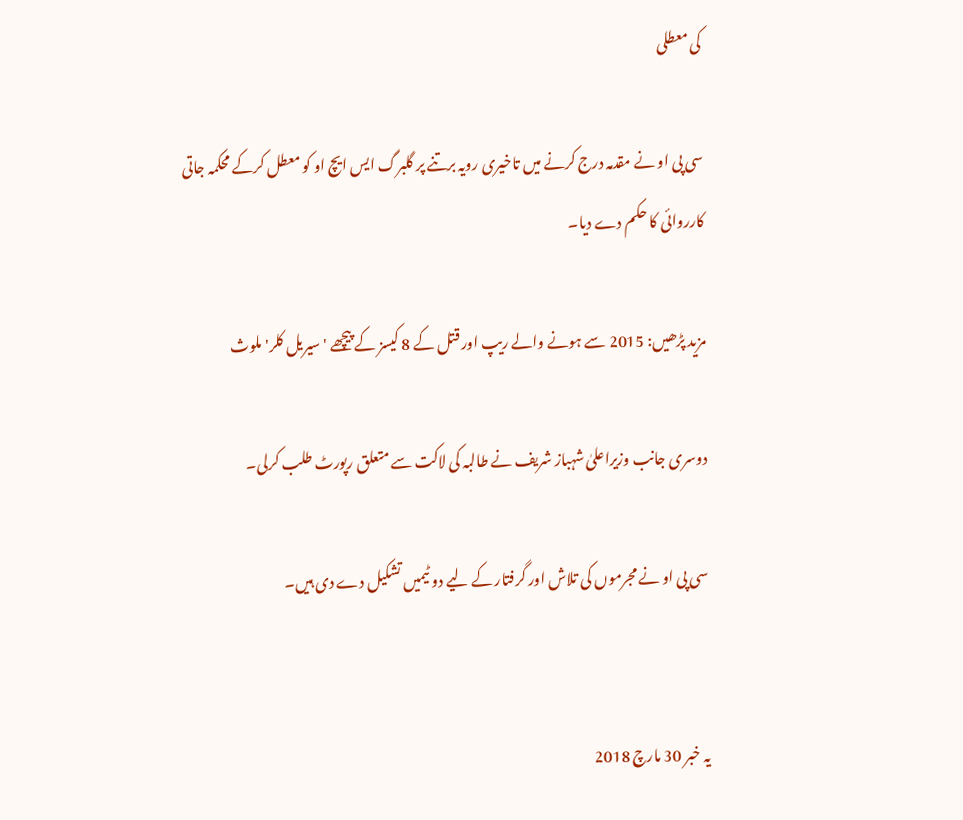کی معطلی

سی پی او نے مقدمہ درج کرنے میں تاخیری رویہ برتنے پر گلبرگ ایس ایچ او کو معطل کرکے محکمہ جاتی کارروائی کا حکم دے دیا۔

مزید پڑھیں: 2015 سے ہونے والے ریپ اور قتل کے 8 کیسز کے پیچھے 'سیریل کلر' ملوث

دوسری جانب وزیراعلیٰ شہباز شریف نے طالبہ کی لاکت سے متعلق رپورٹ طلب کرلی۔

سی پی او نے مجرموں کی تلاش اور گرفتار کے لیے دو ٹیمیں تشکیل دے دی ہیں۔


یہ خبر 30 مارچ 2018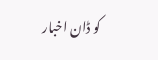کو ڈان اخبار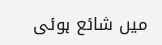میں شائع ہوئی